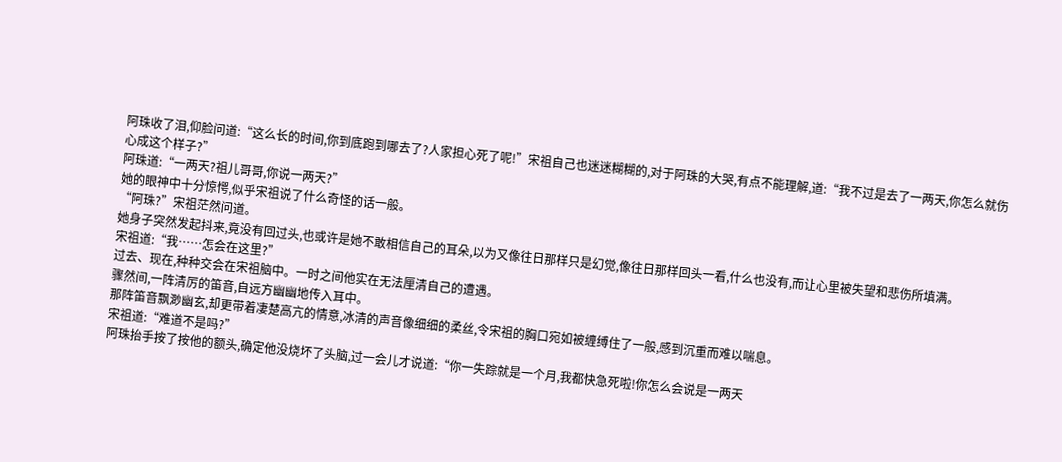阿珠收了泪,仰脸问道:“这么长的时间,你到底跑到哪去了?人家担心死了呢!”宋祖自己也迷迷糊糊的,对于阿珠的大哭,有点不能理解,道:“我不过是去了一两天,你怎么就伤心成这个样子?”
阿珠道:“一两天?祖儿哥哥,你说一两天?”
她的眼神中十分惊愕,似乎宋祖说了什么奇怪的话一般。
“阿珠?”宋祖茫然问道。
她身子突然发起抖来,竟没有回过头,也或许是她不敢相信自己的耳朵,以为又像往日那样只是幻觉,像往日那样回头一看,什么也没有,而让心里被失望和悲伤所填满。
宋祖道:“我……怎会在这里?”
过去、现在,种种交会在宋祖脑中。一时之间他实在无法厘清自己的遭遇。
骤然间,一阵清厉的笛音,自远方幽幽地传入耳中。
那阵笛音飘渺幽玄,却更带着凄楚高亢的情意,冰清的声音像细细的柔丝,令宋祖的胸口宛如被缠缚住了一般,感到沉重而难以喘息。
宋祖道:“难道不是吗?”
阿珠抬手按了按他的额头,确定他没烧坏了头脑,过一会儿才说道:“你一失踪就是一个月,我都快急死啦!你怎么会说是一两天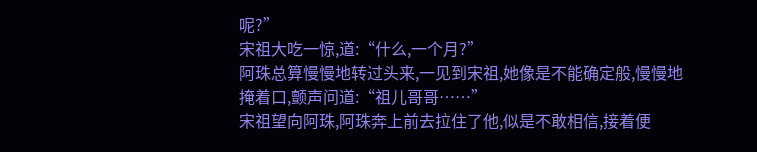呢?”
宋祖大吃一惊,道:“什么,一个月?”
阿珠总算慢慢地转过头来,一见到宋祖,她像是不能确定般,慢慢地掩着口,颤声问道:“祖儿哥哥……”
宋祖望向阿珠,阿珠奔上前去拉住了他,似是不敢相信,接着便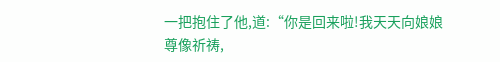一把抱住了他,道:“你是回来啦!我天天向娘娘尊像祈祷,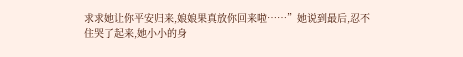求求她让你平安归来,娘娘果真放你回来啦……”她说到最后,忍不住哭了起来,她小小的身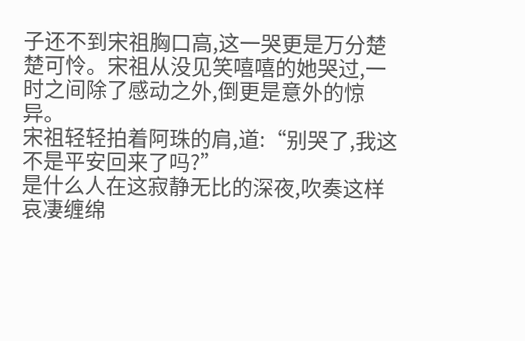子还不到宋祖胸口高,这一哭更是万分楚楚可怜。宋祖从没见笑嘻嘻的她哭过,一时之间除了感动之外,倒更是意外的惊异。
宋祖轻轻拍着阿珠的肩,道:“别哭了,我这不是平安回来了吗?”
是什么人在这寂静无比的深夜,吹奏这样哀凄缠绵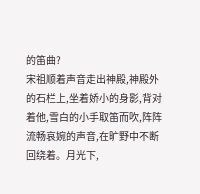的笛曲?
宋祖顺着声音走出神殿,神殿外的石栏上,坐着娇小的身影,背对着他,雪白的小手取笛而吹,阵阵流畅哀婉的声音,在旷野中不断回绕着。月光下,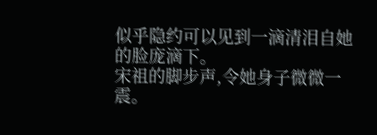似乎隐约可以见到一滴清泪自她的脸庞滴下。
宋祖的脚步声,令她身子微微一震。